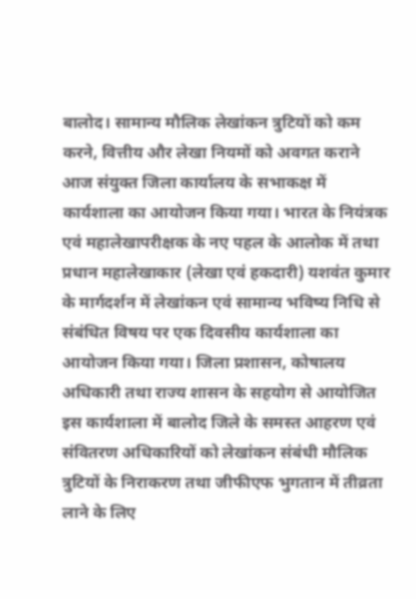बालोद। सामान्य मौलिक लेखांकन त्रुटियों को कम करने, वित्तीय और लेखा नियमों को अवगत कराने आज संयुक्त जिला कार्यालय के सभाकक्ष में कार्यशाला का आयोजन किया गया। भारत के नियंत्रक एवं महालेखापरीक्षक के नए पहल के आलोक में तथा प्रधान महालेखाकार (लेखा एवं हकदारी) यशवंत कुमार के मार्गदर्शन में लेखांकन एवं सामान्य भविष्य निधि से संबंधित विषय पर एक दिवसीय कार्यशाला का आयोजन किया गया। जिला प्रशासन, कोषालय अधिकारी तथा राज्य शासन के सहयोग से आयोजित इस कार्यशाला में बालोद जिले के समस्त आहरण एवं संवितरण अधिकारियों को लेखांकन संबंधी मौलिक त्रुटियों के निराकरण तथा जीफीएफ भुगतान में तीव्रता लाने के लिए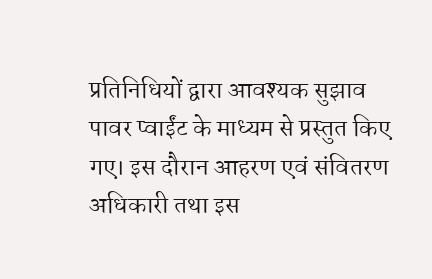प्रतिनिधियों द्वारा आवश्यक सुझाव पावर प्वाईंट के माध्यम से प्रस्तुत किए गए। इस दौरान आहरण एवं संवितरण अधिकारी तथा इस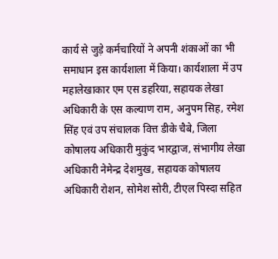कार्य से जुड़े कर्मचारियों ने अपनी शंकाओं का भी समाधान इस कार्यशाला में किया। कार्यशाला में उप महालेखाकार एम एस डहरिया, सहायक लेखा अधिकारी के एस कल्याण राम, अनुपम सिह, रमेश सिंह एवं उप संचालक वित्त डीके चैबे, जिला कोषालय अधिकारी मुकुंद भारद्वाज, संभागीय लेखा अधिकारी नेमेन्द्र देशमुख, सहायक कोषालय अधिकारी रोशन, सोमेश सोरी, टीएल पिस्दा सहित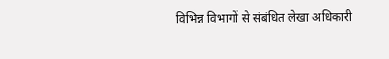विभिन्न विभागों से संबंधित लेखा अधिकारी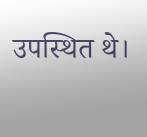उपस्थित थे।